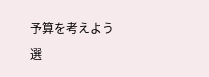予算を考えよう
選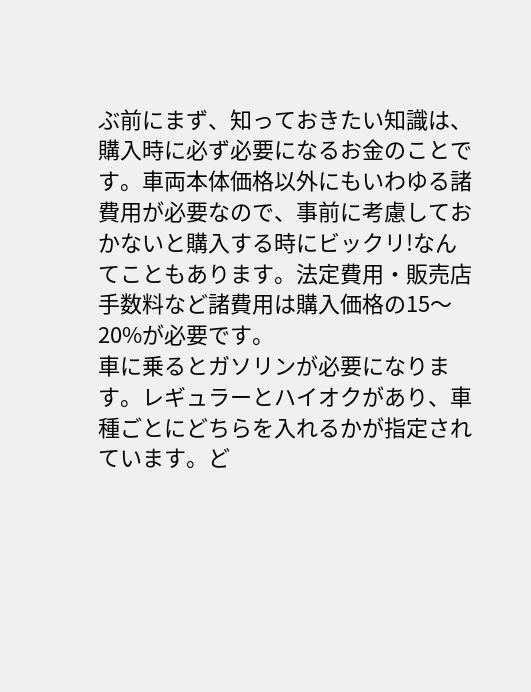ぶ前にまず、知っておきたい知識は、購入時に必ず必要になるお金のことです。車両本体価格以外にもいわゆる諸費用が必要なので、事前に考慮しておかないと購入する時にビックリ!なんてこともあります。法定費用・販売店手数料など諸費用は購入価格の15〜20%が必要です。
車に乗るとガソリンが必要になります。レギュラーとハイオクがあり、車種ごとにどちらを入れるかが指定されています。ど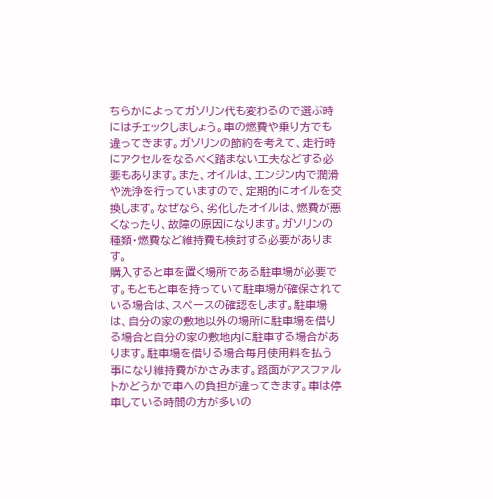ちらかによってガソリン代も変わるので選ぶ時にはチェックしましょう。車の燃費や乗り方でも違ってきます。ガソリンの節約を考えて、走行時にアクセルをなるべく踏まない工夫などする必要もあります。また、オイルは、エンジン内で潤滑や洗浄を行っていますので、定期的にオイルを交換します。なぜなら、劣化したオイルは、燃費が悪くなったり、故障の原因になります。ガソリンの種類・燃費など維持費も検討する必要があります。
購入すると車を置く場所である駐車場が必要です。もともと車を持っていて駐車場が確保されている場合は、スペースの確認をします。駐車場は、自分の家の敷地以外の場所に駐車場を借りる場合と自分の家の敷地内に駐車する場合があります。駐車場を借りる場合毎月使用料を払う事になり維持費がかさみます。路面がアスファルトかどうかで車への負担が違ってきます。車は停車している時間の方が多いの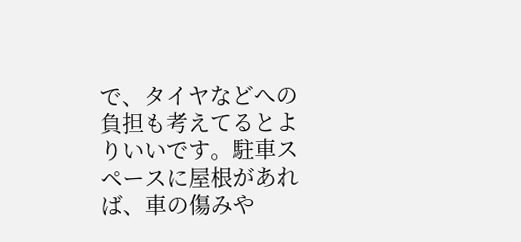で、タイヤなどへの負担も考えてるとよりいいです。駐車スペースに屋根があれば、車の傷みや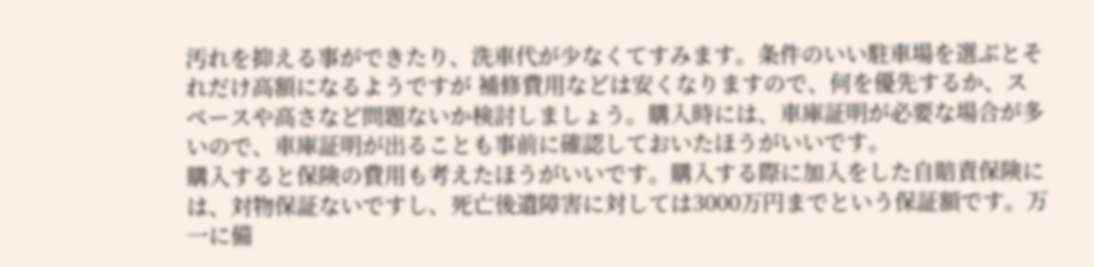汚れを抑える事ができたり、洗車代が少なくてすみます。条件のいい駐車場を選ぶとそれだけ高額になるようですが 補修費用などは安くなりますので、何を優先するか、スペースや高さなど問題ないか検討しましょう。購入時には、車庫証明が必要な場合が多いので、車庫証明が出ることも事前に確認しておいたほうがいいです。
購入すると保険の費用も考えたほうがいいです。購入する際に加入をした自賠責保険には、対物保証ないですし、死亡後遺障害に対しては3000万円までという保証額です。万一に備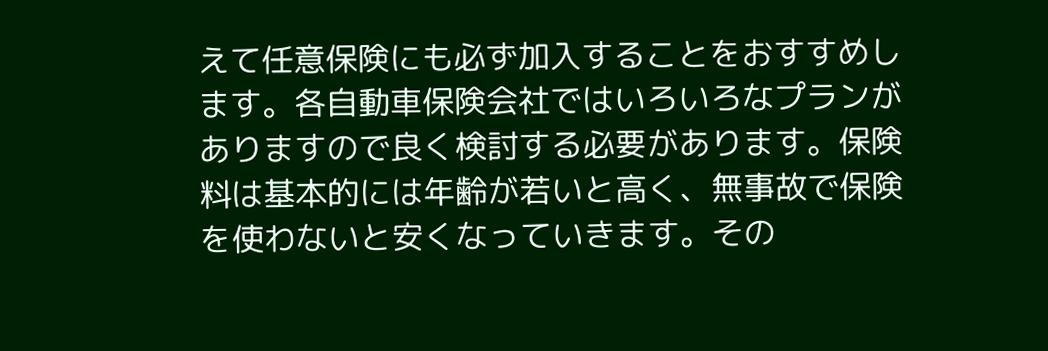えて任意保険にも必ず加入することをおすすめします。各自動車保険会社ではいろいろなプランがありますので良く検討する必要があります。保険料は基本的には年齢が若いと高く、無事故で保険を使わないと安くなっていきます。その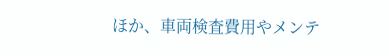ほか、車両検査費用やメンテ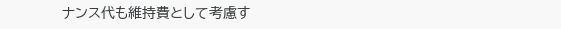ナンス代も維持費として考慮す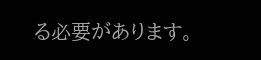る必要があります。